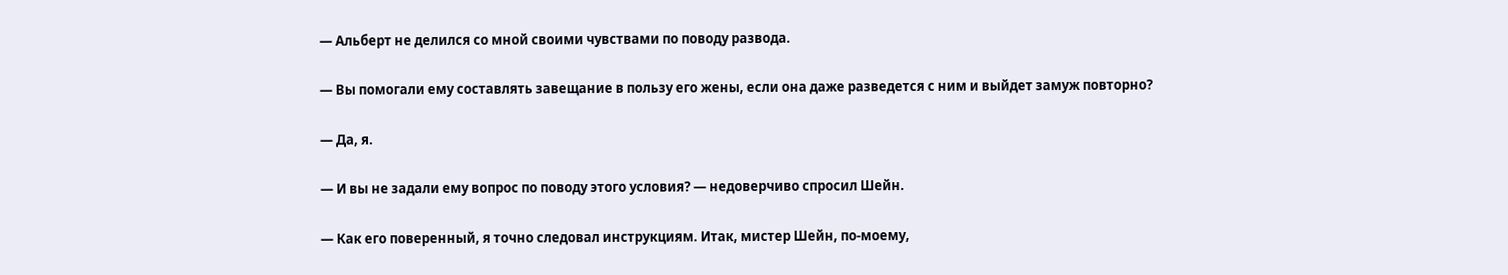— Альберт не делился со мной своими чувствами по поводу развода.

— Вы помогали ему составлять завещание в пользу его жены, если она даже разведется с ним и выйдет замуж повторно?

— Да, я.

— И вы не задали ему вопрос по поводу этого условия? — недоверчиво спросил Шейн.

— Как его поверенный, я точно следовал инструкциям. Итак, мистер Шейн, по-моему,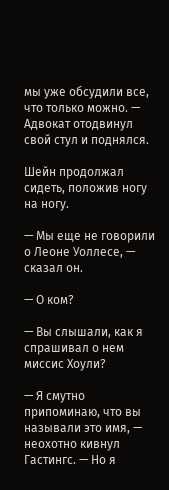мы уже обсудили все, что только можно. — Адвокат отодвинул свой стул и поднялся.

Шейн продолжал сидеть, положив ногу на ногу.

— Мы еще не говорили о Леоне Уоллесе, — сказал он.

— О ком?

— Вы слышали, как я спрашивал о нем миссис Хоули?

— Я смутно припоминаю, что вы называли это имя, — неохотно кивнул Гастингс. — Но я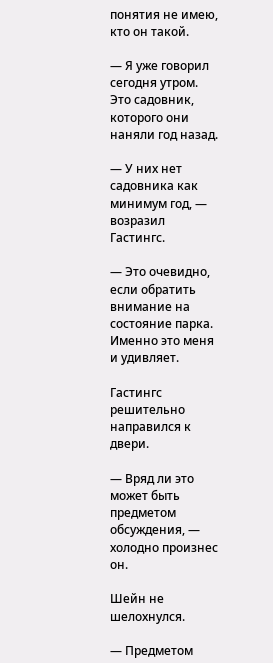понятия не имею, кто он такой.

— Я уже говорил сегодня утром. Это садовник, которого они наняли год назад.

— У них нет садовника как минимум год, — возразил Гастингс.

— Это очевидно, если обратить внимание на состояние парка. Именно это меня и удивляет.

Гастингс решительно направился к двери.

— Вряд ли это может быть предметом обсуждения, — холодно произнес он.

Шейн не шелохнулся.

— Предметом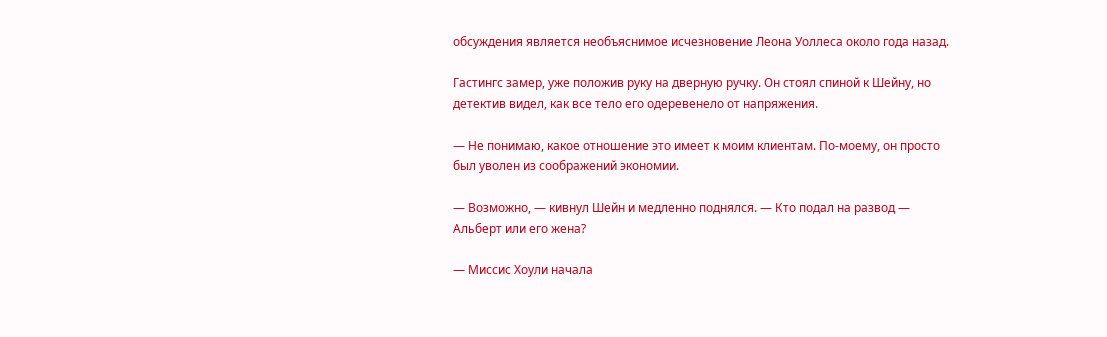обсуждения является необъяснимое исчезновение Леона Уоллеса около года назад.

Гастингс замер, уже положив руку на дверную ручку. Он стоял спиной к Шейну, но детектив видел, как все тело его одеревенело от напряжения.

— Не понимаю, какое отношение это имеет к моим клиентам. По-моему, он просто был уволен из соображений экономии.

— Возможно, — кивнул Шейн и медленно поднялся. — Кто подал на развод — Альберт или его жена?

— Миссис Хоули начала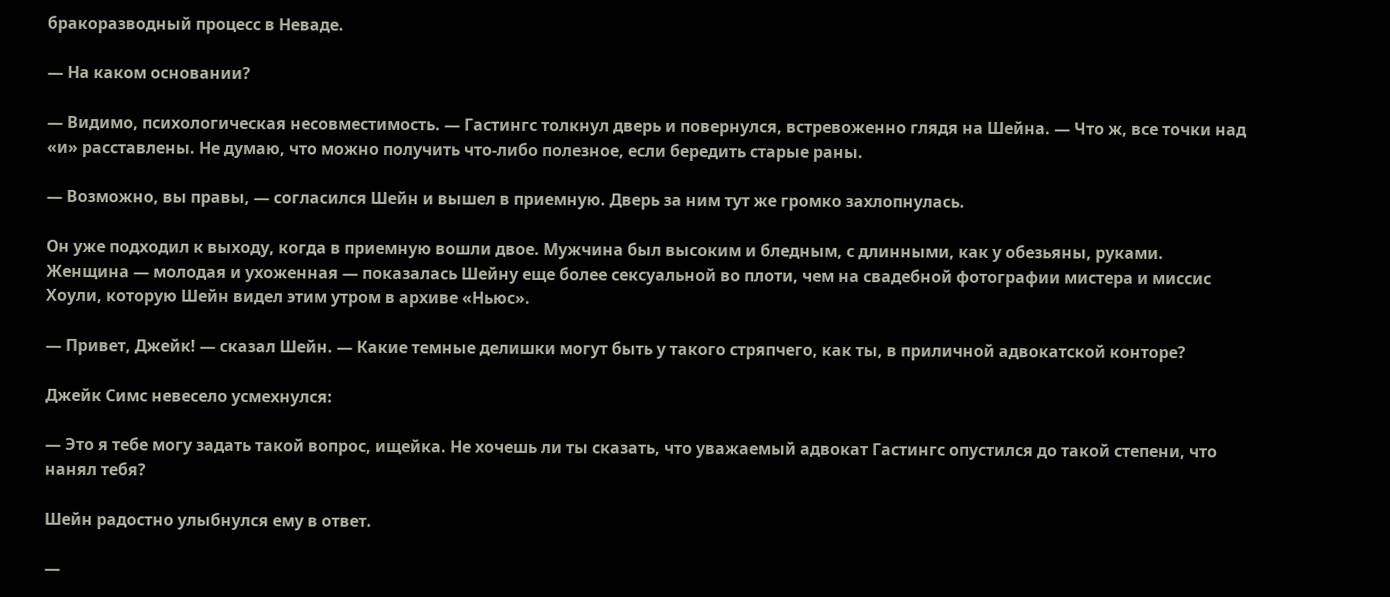бракоразводный процесс в Неваде.

— На каком основании?

— Видимо, психологическая несовместимость. — Гастингс толкнул дверь и повернулся, встревоженно глядя на Шейна. — Что ж, все точки над «и» расставлены. Не думаю, что можно получить что-либо полезное, если бередить старые раны.

— Возможно, вы правы, — согласился Шейн и вышел в приемную. Дверь за ним тут же громко захлопнулась.

Он уже подходил к выходу, когда в приемную вошли двое. Мужчина был высоким и бледным, с длинными, как у обезьяны, руками. Женщина — молодая и ухоженная — показалась Шейну еще более сексуальной во плоти, чем на свадебной фотографии мистера и миссис Хоули, которую Шейн видел этим утром в архиве «Ньюс».

— Привет, Джейк! — сказал Шейн. — Какие темные делишки могут быть у такого стряпчего, как ты, в приличной адвокатской конторе?

Джейк Симс невесело усмехнулся:

— Это я тебе могу задать такой вопрос, ищейка. Не хочешь ли ты сказать, что уважаемый адвокат Гастингс опустился до такой степени, что нанял тебя?

Шейн радостно улыбнулся ему в ответ.

—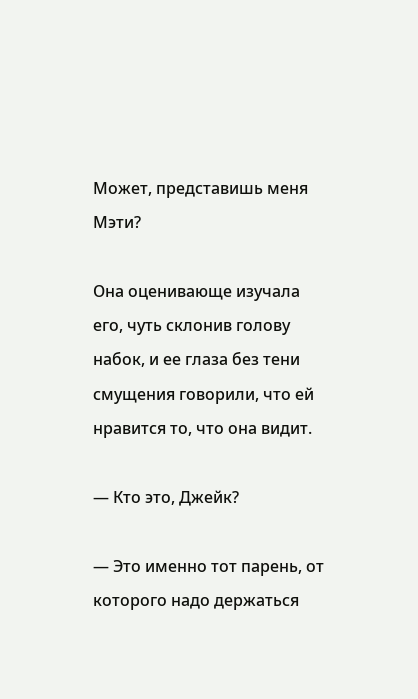Может, представишь меня Мэти?

Она оценивающе изучала его, чуть склонив голову набок, и ее глаза без тени смущения говорили, что ей нравится то, что она видит.

— Кто это, Джейк?

— Это именно тот парень, от которого надо держаться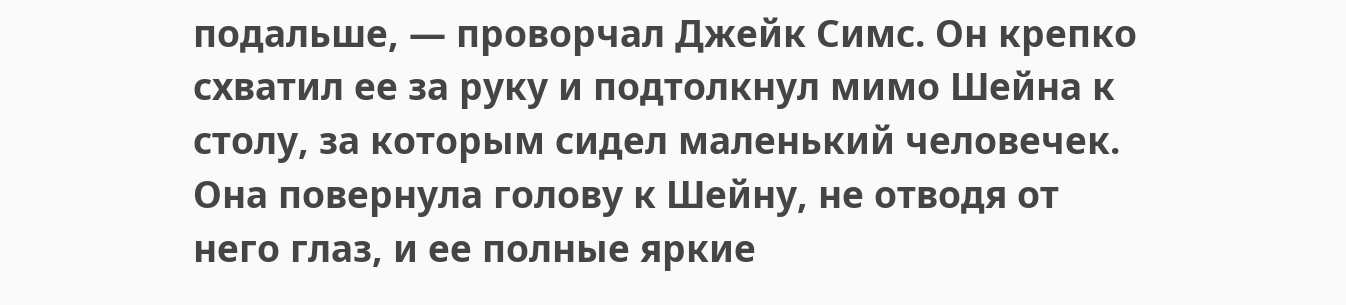подальше, — проворчал Джейк Симс. Он крепко схватил ее за руку и подтолкнул мимо Шейна к столу, за которым сидел маленький человечек. Она повернула голову к Шейну, не отводя от него глаз, и ее полные яркие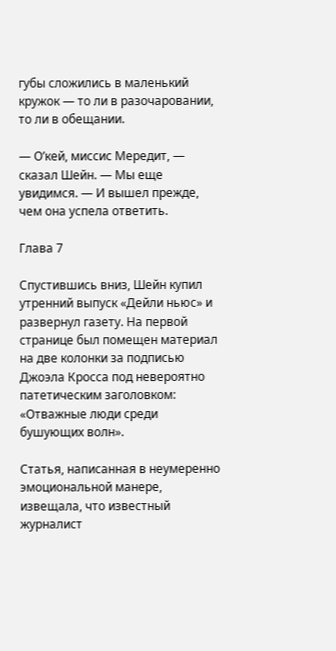губы сложились в маленький кружок — то ли в разочаровании, то ли в обещании.

— О’кей, миссис Мередит, — сказал Шейн. — Мы еще увидимся. — И вышел прежде, чем она успела ответить.

Глава 7

Спустившись вниз, Шейн купил утренний выпуск «Дейли ньюс» и развернул газету. На первой странице был помещен материал на две колонки за подписью Джоэла Кросса под невероятно патетическим заголовком: «Отважные люди среди бушующих волн».

Статья, написанная в неумеренно эмоциональной манере, извещала, что известный журналист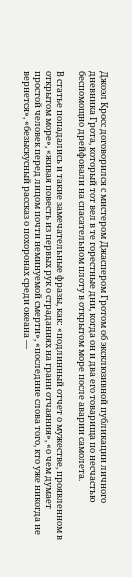Джоэл Кросс договорился с мистером Джаспером Гротом об эксклюзивной публикации личного дневника Грота, который тот вел в те горестные дни, когда он и два его товарища по несчастью беспомощно дрейфовали на спасательном плоту в открытом море после аварии самолета.

В статье попадались и такие замечательные фразы, как: «подлинный отчет о мужестве, проявленном в открытом море», «живая повесть из первых рук о страданиях на грани отчаяния», «о чем думает простой человек перед лицом почти неминуемой смерти», «последние слова того, кто уже никогда не вернется», «безыскусный рассказ о похоронах среди океана —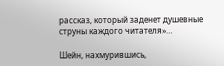рассказ, который заденет душевные струны каждого читателя»…

Шейн, нахмурившись,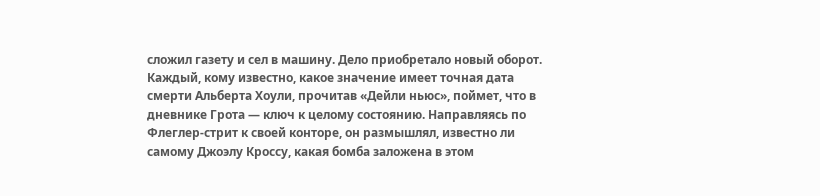сложил газету и сел в машину. Дело приобретало новый оборот. Каждый, кому известно, какое значение имеет точная дата смерти Альберта Хоули, прочитав «Дейли ньюс», поймет, что в дневнике Грота — ключ к целому состоянию. Направляясь по Флеглер-стрит к своей конторе, он размышлял, известно ли самому Джоэлу Кроссу, какая бомба заложена в этом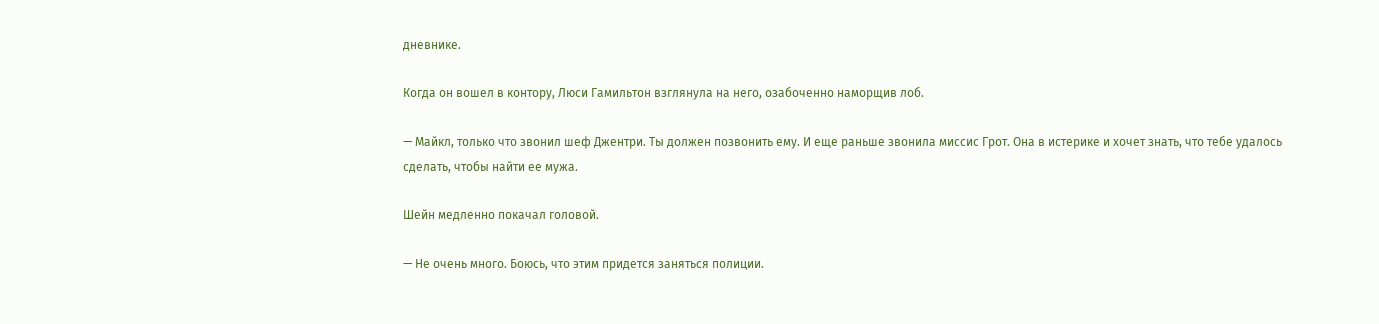дневнике.

Когда он вошел в контору, Люси Гамильтон взглянула на него, озабоченно наморщив лоб.

— Майкл, только что звонил шеф Джентри. Ты должен позвонить ему. И еще раньше звонила миссис Грот. Она в истерике и хочет знать, что тебе удалось сделать, чтобы найти ее мужа.

Шейн медленно покачал головой.

— Не очень много. Боюсь, что этим придется заняться полиции.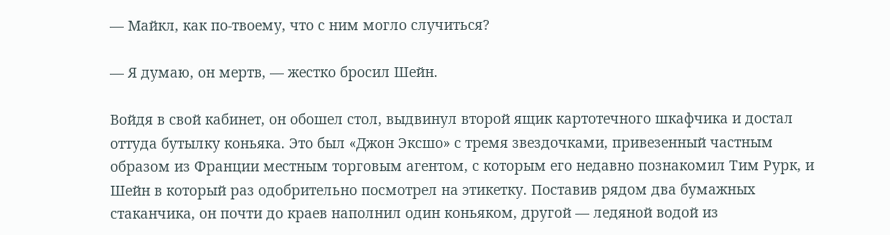— Майкл, как по-твоему, что с ним могло случиться?

— Я думаю, он мертв, — жестко бросил Шейн.

Войдя в свой кабинет, он обошел стол, выдвинул второй ящик картотечного шкафчика и достал оттуда бутылку коньяка. Это был «Джон Эксшо» с тремя звездочками, привезенный частным образом из Франции местным торговым агентом, с которым его недавно познакомил Тим Рурк, и Шейн в который раз одобрительно посмотрел на этикетку. Поставив рядом два бумажных стаканчика, он почти до краев наполнил один коньяком, другой — ледяной водой из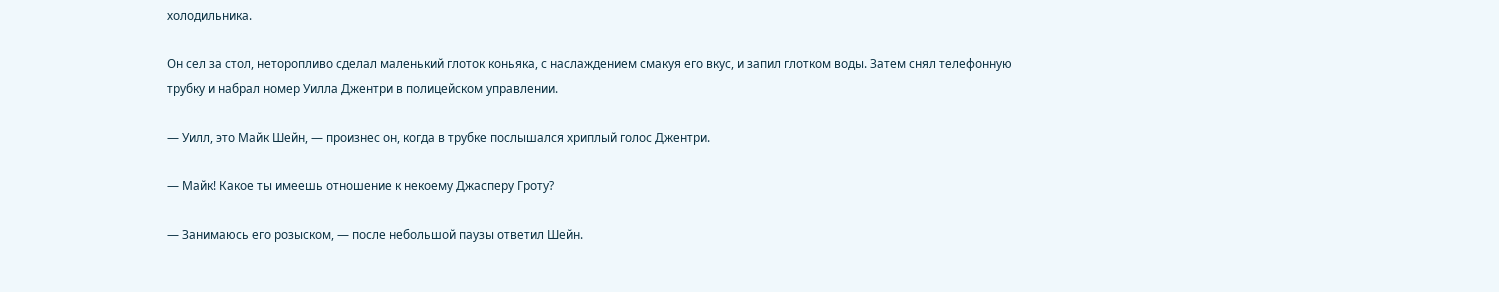холодильника.

Он сел за стол, неторопливо сделал маленький глоток коньяка, с наслаждением смакуя его вкус, и запил глотком воды. Затем снял телефонную трубку и набрал номер Уилла Джентри в полицейском управлении.

— Уилл, это Майк Шейн, — произнес он, когда в трубке послышался хриплый голос Джентри.

— Майк! Какое ты имеешь отношение к некоему Джасперу Гроту?

— Занимаюсь его розыском, — после небольшой паузы ответил Шейн.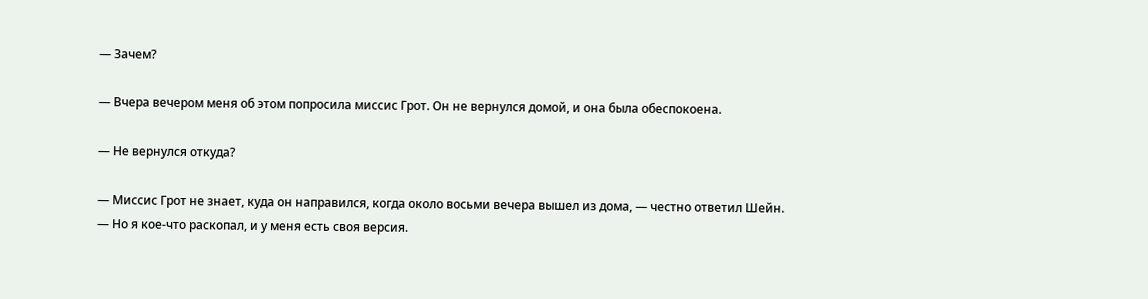— Зачем?

— Вчера вечером меня об этом попросила миссис Грот. Он не вернулся домой, и она была обеспокоена.

— Не вернулся откуда?

— Миссис Грот не знает, куда он направился, когда около восьми вечера вышел из дома, — честно ответил Шейн. — Но я кое-что раскопал, и у меня есть своя версия.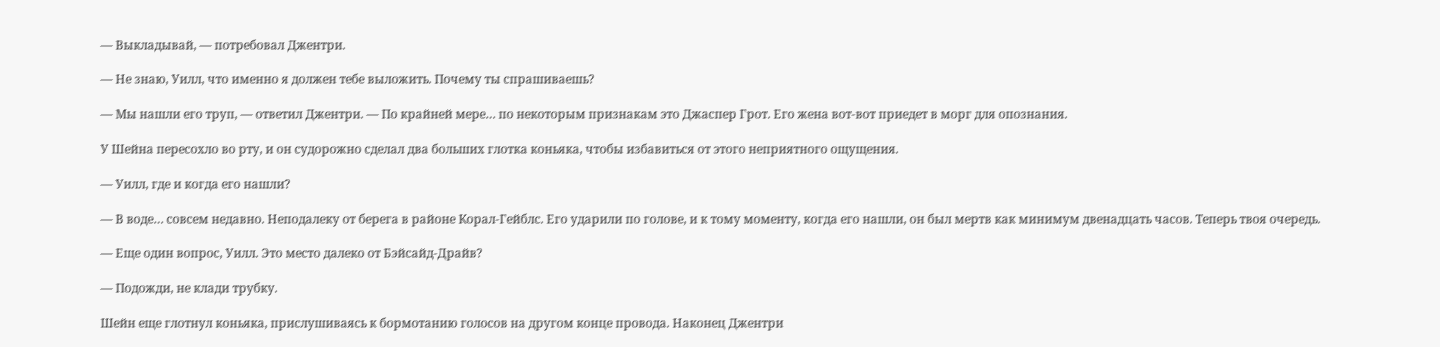— Выкладывай, — потребовал Джентри.

— Не знаю, Уилл, что именно я должен тебе выложить. Почему ты спрашиваешь?

— Мы нашли его труп, — ответил Джентри. — По крайней мере… по некоторым признакам это Джаспер Грот. Его жена вот-вот приедет в морг для опознания.

У Шейна пересохло во рту, и он судорожно сделал два больших глотка коньяка, чтобы избавиться от этого неприятного ощущения.

— Уилл, где и когда его нашли?

— В воде… совсем недавно. Неподалеку от берега в районе Корал-Гейблс. Его ударили по голове, и к тому моменту, когда его нашли, он был мертв как минимум двенадцать часов. Теперь твоя очередь.

— Еще один вопрос, Уилл. Это место далеко от Бэйсайд-Драйв?

— Подожди, не клади трубку.

Шейн еще глотнул коньяка, прислушиваясь к бормотанию голосов на другом конце провода. Наконец Джентри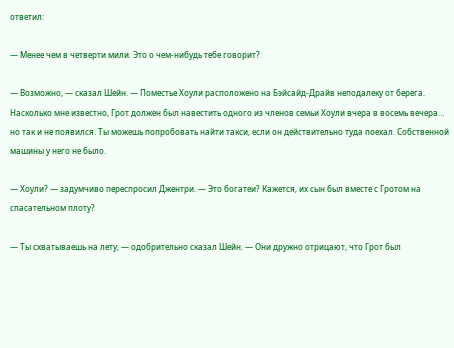ответил:

— Менее чем в четверти мили. Это о чем-нибудь тебе говорит?

— Возможно, — сказал Шейн. — Поместье Хоули расположено на Бэйсайд-Драйв неподалеку от берега. Насколько мне известно, Грот должен был навестить одного из членов семьи Хоули вчера в восемь вечера… но так и не появился. Ты можешь попробовать найти такси, если он действительно туда поехал. Собственной машины у него не было.

— Хоули? — задумчиво переспросил Джентри. — Это богатеи? Кажется, их сын был вместе с Гротом на спасательном плоту?

— Ты схватываешь на лету, — одобрительно сказал Шейн. — Они дружно отрицают, что Грот был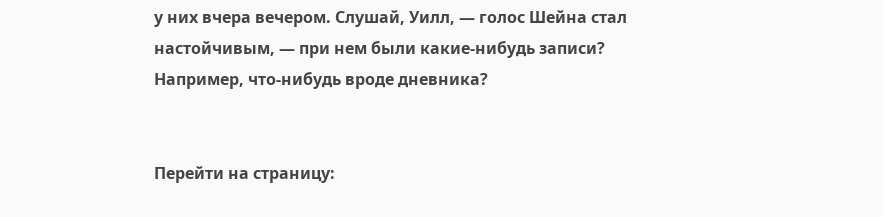у них вчера вечером. Слушай, Уилл, — голос Шейна стал настойчивым, — при нем были какие-нибудь записи? Например, что-нибудь вроде дневника?


Перейти на страницу: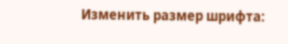Изменить размер шрифта: